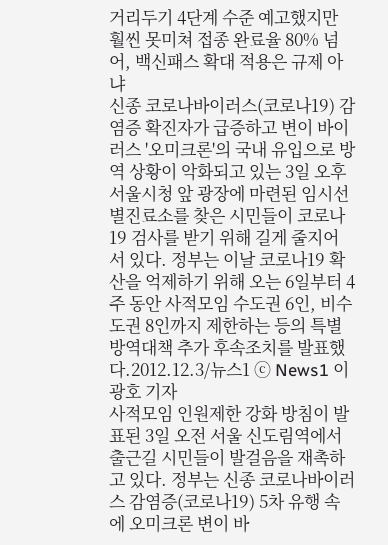거리두기 4단계 수준 예고했지만 훨씬 못미쳐 접종 완료율 80% 넘어, 백신패스 확대 적용은 규제 아냐
신종 코로나바이러스(코로나19) 감염증 확진자가 급증하고 변이 바이러스 '오미크론'의 국내 유입으로 방역 상황이 악화되고 있는 3일 오후 서울시청 앞 광장에 마련된 임시선별진료소를 찾은 시민들이 코로나19 검사를 받기 위해 길게 줄지어 서 있다. 정부는 이날 코로나19 확산을 억제하기 위해 오는 6일부터 4주 동안 사적모임 수도권 6인, 비수도권 8인까지 제한하는 등의 특별방역대책 추가 후속조치를 발표했다.2012.12.3/뉴스1 ⓒ News1 이광호 기자
사적모임 인원제한 강화 방침이 발표된 3일 오전 서울 신도림역에서 출근길 시민들이 발걸음을 재촉하고 있다. 정부는 신종 코로나바이러스 감염증(코로나19) 5차 유행 속에 오미크론 변이 바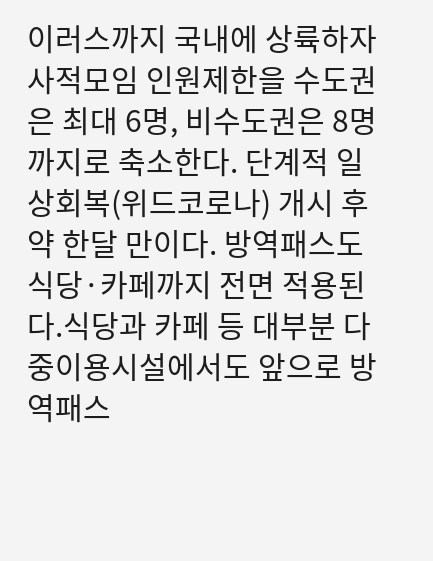이러스까지 국내에 상륙하자 사적모임 인원제한을 수도권은 최대 6명, 비수도권은 8명까지로 축소한다. 단계적 일상회복(위드코로나) 개시 후 약 한달 만이다. 방역패스도 식당·카페까지 전면 적용된다.식당과 카페 등 대부분 다중이용시설에서도 앞으로 방역패스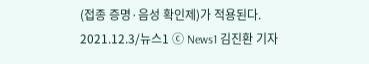(접종 증명·음성 확인제)가 적용된다. 2021.12.3/뉴스1 ⓒ News1 김진환 기자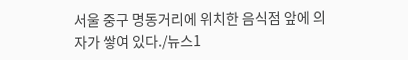서울 중구 명동거리에 위치한 음식점 앞에 의자가 쌓여 있다./뉴스1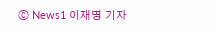ⓒ News1 이재명 기자